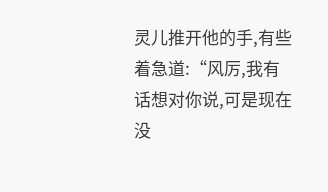灵儿推开他的手,有些着急道:“风厉,我有话想对你说,可是现在没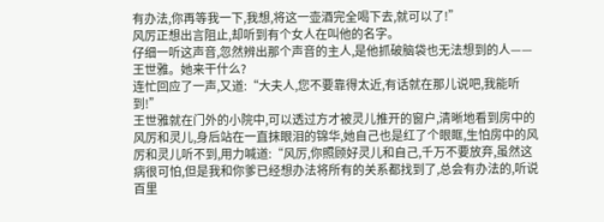有办法,你再等我一下,我想,将这一壶酒完全喝下去,就可以了!”
风厉正想出言阻止,却听到有个女人在叫他的名字。
仔细一听这声音,忽然辨出那个声音的主人,是他抓破脑袋也无法想到的人——王世雅。她来干什么?
连忙回应了一声,又道:“大夫人,您不要靠得太近,有话就在那儿说吧,我能听到!”
王世雅就在门外的小院中,可以透过方才被灵儿推开的窗户,清晰地看到房中的风厉和灵儿,身后站在一直抹眼泪的锦华,她自己也是红了个眼眶,生怕房中的风厉和灵儿听不到,用力喊道:“风厉,你照顾好灵儿和自己,千万不要放弃,虽然这病很可怕,但是我和你爹已经想办法将所有的关系都找到了,总会有办法的,听说百里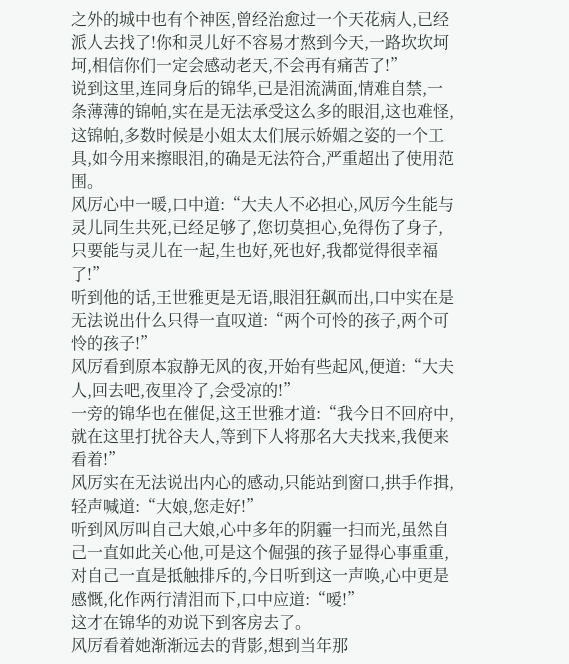之外的城中也有个神医,曾经治愈过一个天花病人,已经派人去找了!你和灵儿好不容易才熬到今天,一路坎坎坷坷,相信你们一定会感动老天,不会再有痛苦了!”
说到这里,连同身后的锦华,已是泪流满面,情难自禁,一条薄薄的锦帕,实在是无法承受这么多的眼泪,这也难怪,这锦帕,多数时候是小姐太太们展示娇媚之姿的一个工具,如今用来擦眼泪,的确是无法符合,严重超出了使用范围。
风厉心中一暖,口中道:“大夫人不必担心,风厉今生能与灵儿同生共死,已经足够了,您切莫担心,免得伤了身子,只要能与灵儿在一起,生也好,死也好,我都觉得很幸福了!”
听到他的话,王世雅更是无语,眼泪狂飙而出,口中实在是无法说出什么只得一直叹道:“两个可怜的孩子,两个可怜的孩子!”
风厉看到原本寂静无风的夜,开始有些起风,便道:“大夫人,回去吧,夜里冷了,会受凉的!”
一旁的锦华也在催促,这王世雅才道:“我今日不回府中,就在这里打扰谷夫人,等到下人将那名大夫找来,我便来看着!”
风厉实在无法说出内心的感动,只能站到窗口,拱手作揖,轻声喊道:“大娘,您走好!”
听到风厉叫自己大娘,心中多年的阴霾一扫而光,虽然自己一直如此关心他,可是这个倔强的孩子显得心事重重,对自己一直是抵触排斥的,今日听到这一声唤,心中更是感慨,化作两行清泪而下,口中应道:“嗳!”
这才在锦华的劝说下到客房去了。
风厉看着她渐渐远去的背影,想到当年那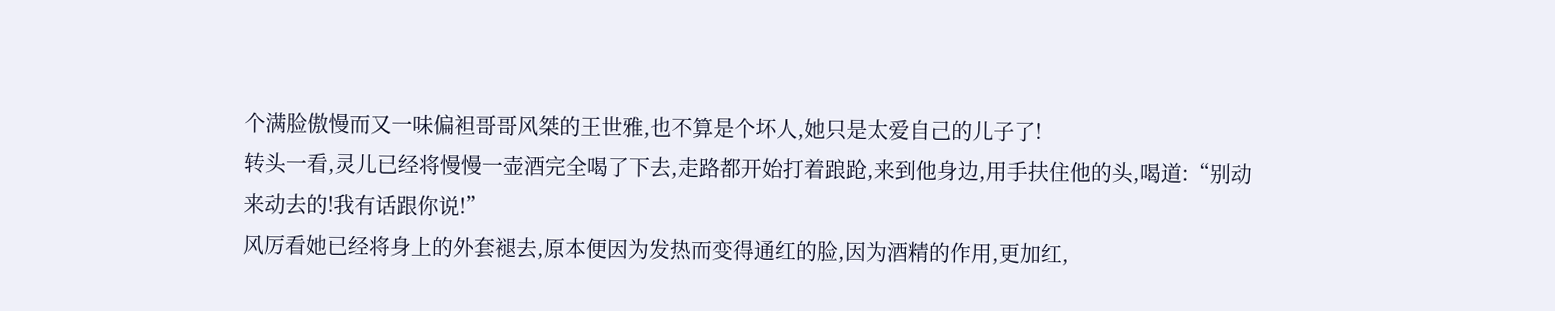个满脸傲慢而又一味偏袒哥哥风桀的王世雅,也不算是个坏人,她只是太爱自己的儿子了!
转头一看,灵儿已经将慢慢一壶酒完全喝了下去,走路都开始打着踉跄,来到他身边,用手扶住他的头,喝道:“别动来动去的!我有话跟你说!”
风厉看她已经将身上的外套褪去,原本便因为发热而变得通红的脸,因为酒精的作用,更加红,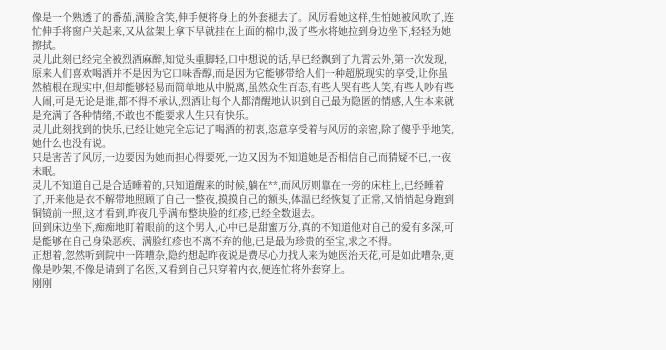像是一个熟透了的番茄,满脸含笑,伸手便将身上的外套褪去了。风厉看她这样,生怕她被风吹了,连忙伸手将窗户关起来,又从盆架上拿下早就挂在上面的棉巾,汲了些水将她拉到身边坐下,轻轻为她擦拭。
灵儿此刻已经完全被烈酒麻醉,知觉头重脚轻,口中想说的话,早已经飘到了九霄云外,第一次发现,原来人们喜欢喝酒并不是因为它口味香醇,而是因为它能够带给人们一种超脱现实的享受,让你虽然植根在现实中,但却能够轻易而简单地从中脱离,虽然众生百态,有些人哭有些人笑,有些人吵有些人闹,可是无论是谁,都不得不承认,烈酒让每个人都清醒地认识到自己最为隐匿的情感,人生本来就是充满了各种情绪,不敢也不能要求人生只有快乐。
灵儿此刻找到的快乐,已经让她完全忘记了喝酒的初衷,恣意享受着与风厉的亲密,除了傻乎乎地笑,她什么也没有说。
只是害苦了风厉,一边要因为她而担心得要死,一边又因为不知道她是否相信自己而猜疑不已,一夜未眠。
灵儿不知道自己是合适睡着的,只知道醒来的时候,躺在**,而风厉则靠在一旁的床柱上,已经睡着了,开来他是衣不解带地照顾了自己一整夜,摸摸自己的额头,体温已经恢复了正常,又悄悄起身跑到铜镜前一照,这才看到,昨夜几乎满布整块脸的红疹,已经全数退去。
回到床边坐下,痴痴地盯着眼前的这个男人,心中已是甜蜜万分,真的不知道他对自己的爱有多深,可是能够在自己身染恶疾、满脸红疹也不离不弃的他,已是最为珍贵的至宝,求之不得。
正想着,忽然听到院中一阵嘈杂,隐约想起昨夜说是费尽心力找人来为她医治天花,可是如此嘈杂,更像是吵架,不像是请到了名医,又看到自己只穿着内衣,便连忙将外套穿上。
刚刚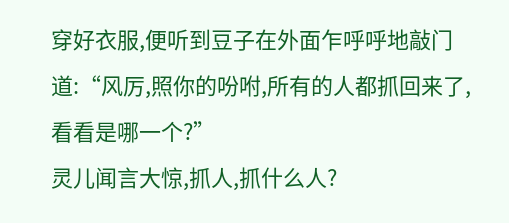穿好衣服,便听到豆子在外面乍呼呼地敲门道:“风厉,照你的吩咐,所有的人都抓回来了,看看是哪一个?”
灵儿闻言大惊,抓人,抓什么人?